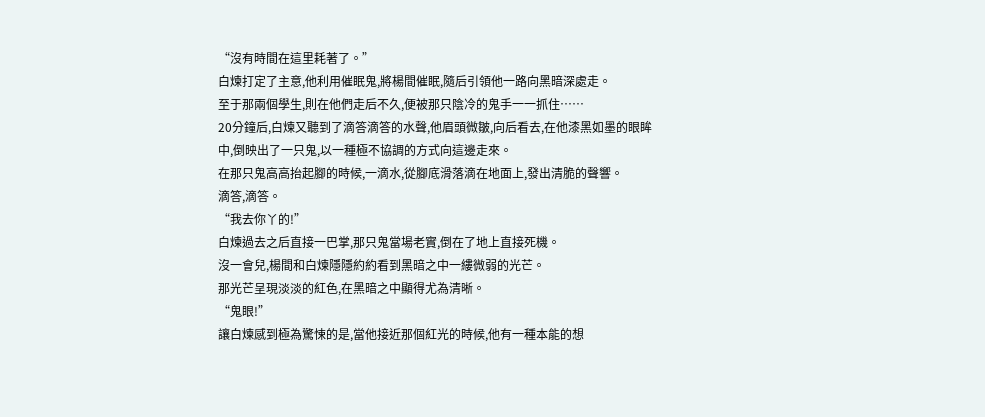“沒有時間在這里耗著了。”
白煉打定了主意,他利用催眠鬼,將楊間催眠,隨后引領他一路向黑暗深處走。
至于那兩個學生,則在他們走后不久,便被那只陰冷的鬼手一一抓住……
20分鐘后,白煉又聽到了滴答滴答的水聲,他眉頭微皺,向后看去,在他漆黑如墨的眼眸中,倒映出了一只鬼,以一種極不協調的方式向這邊走來。
在那只鬼高高抬起腳的時候,一滴水,從腳底滑落滴在地面上,發出清脆的聲響。
滴答,滴答。
“我去你丫的!”
白煉過去之后直接一巴掌,那只鬼當場老實,倒在了地上直接死機。
沒一會兒,楊間和白煉隱隱約約看到黑暗之中一縷微弱的光芒。
那光芒呈現淡淡的紅色,在黑暗之中顯得尤為清晰。
“鬼眼!”
讓白煉感到極為驚悚的是,當他接近那個紅光的時候,他有一種本能的想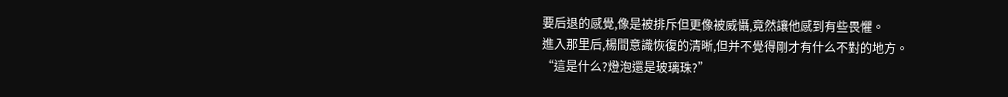要后退的感覺,像是被排斥但更像被威懾,竟然讓他感到有些畏懼。
進入那里后,楊間意識恢復的清晰,但并不覺得剛才有什么不對的地方。
“這是什么?燈泡還是玻璃珠?”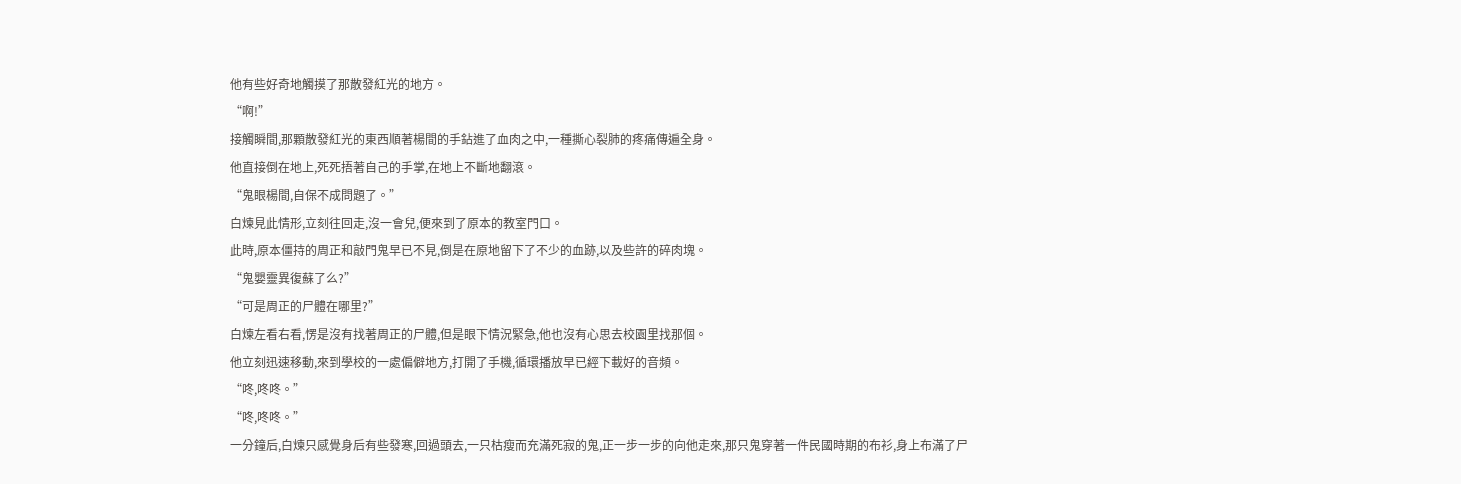他有些好奇地觸摸了那散發紅光的地方。
“啊!”
接觸瞬間,那顆散發紅光的東西順著楊間的手鉆進了血肉之中,一種撕心裂肺的疼痛傳遍全身。
他直接倒在地上,死死捂著自己的手掌,在地上不斷地翻滾。
“鬼眼楊間,自保不成問題了。”
白煉見此情形,立刻往回走,沒一會兒,便來到了原本的教室門口。
此時,原本僵持的周正和敲門鬼早已不見,倒是在原地留下了不少的血跡,以及些許的碎肉塊。
“鬼嬰靈異復蘇了么?”
“可是周正的尸體在哪里?”
白煉左看右看,愣是沒有找著周正的尸體,但是眼下情況緊急,他也沒有心思去校園里找那個。
他立刻迅速移動,來到學校的一處偏僻地方,打開了手機,循環播放早已經下載好的音頻。
“咚,咚咚。”
“咚,咚咚。”
一分鐘后,白煉只感覺身后有些發寒,回過頭去,一只枯瘦而充滿死寂的鬼,正一步一步的向他走來,那只鬼穿著一件民國時期的布衫,身上布滿了尸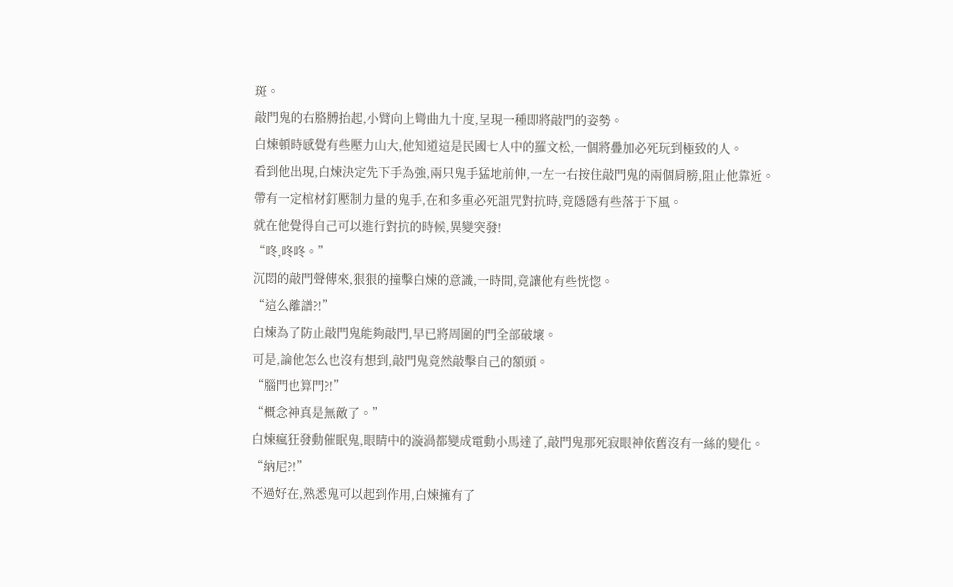斑。
敲門鬼的右胳膊抬起,小臂向上彎曲九十度,呈現一種即將敲門的姿勢。
白煉頓時感覺有些壓力山大,他知道這是民國七人中的羅文松,一個將疊加必死玩到極致的人。
看到他出現,白煉決定先下手為強,兩只鬼手猛地前伸,一左一右按住敲門鬼的兩個肩膀,阻止他靠近。
帶有一定棺材釘壓制力量的鬼手,在和多重必死詛咒對抗時,竟隱隱有些落于下風。
就在他覺得自己可以進行對抗的時候,異變突發!
“咚,咚咚。”
沉悶的敲門聲傳來,狠狠的撞擊白煉的意識,一時間,竟讓他有些恍惚。
“這么離譜?!”
白煉為了防止敲門鬼能夠敲門,早已將周圍的門全部破壞。
可是,論他怎么也沒有想到,敲門鬼竟然敲擊自己的額頭。
“腦門也算門?!”
“概念神真是無敵了。”
白煉瘋狂發動催眠鬼,眼睛中的漩渦都變成電動小馬達了,敲門鬼那死寂眼神依舊沒有一絲的變化。
“納尼?!”
不過好在,熟悉鬼可以起到作用,白煉擁有了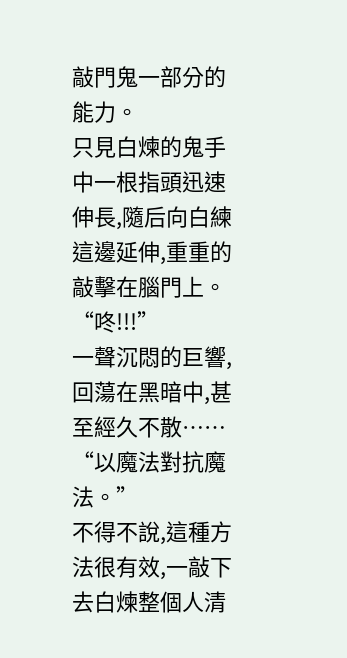敲門鬼一部分的能力。
只見白煉的鬼手中一根指頭迅速伸長,隨后向白練這邊延伸,重重的敲擊在腦門上。
“咚!!!”
一聲沉悶的巨響,回蕩在黑暗中,甚至經久不散……
“以魔法對抗魔法。”
不得不說,這種方法很有效,一敲下去白煉整個人清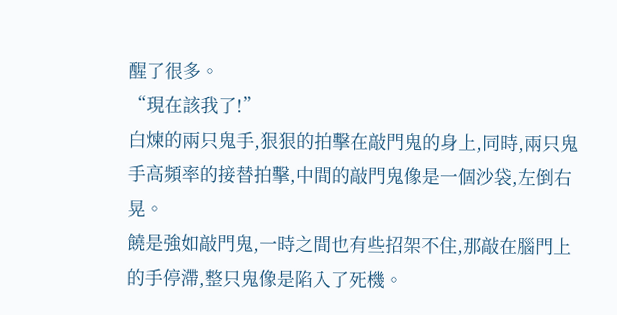醒了很多。
“現在該我了!”
白煉的兩只鬼手,狠狠的拍擊在敲門鬼的身上,同時,兩只鬼手高頻率的接替拍擊,中間的敲門鬼像是一個沙袋,左倒右晃。
饒是強如敲門鬼,一時之間也有些招架不住,那敲在腦門上的手停滯,整只鬼像是陷入了死機。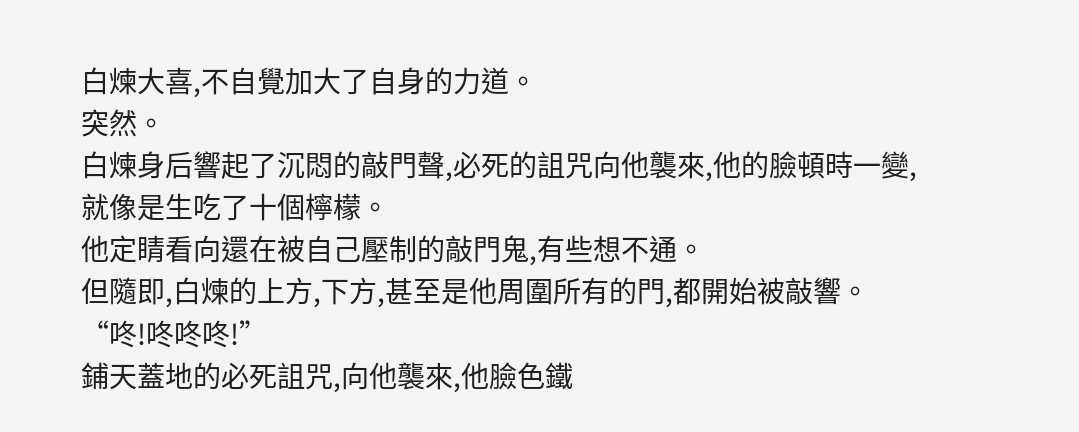白煉大喜,不自覺加大了自身的力道。
突然。
白煉身后響起了沉悶的敲門聲,必死的詛咒向他襲來,他的臉頓時一變,就像是生吃了十個檸檬。
他定睛看向還在被自己壓制的敲門鬼,有些想不通。
但隨即,白煉的上方,下方,甚至是他周圍所有的門,都開始被敲響。
“咚!咚咚咚!”
鋪天蓋地的必死詛咒,向他襲來,他臉色鐵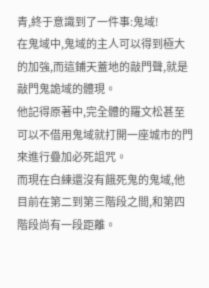青,終于意識到了一件事:鬼域!
在鬼域中,鬼域的主人可以得到極大的加強,而這鋪天蓋地的敲門聲,就是敲門鬼詭域的體現。
他記得原著中,完全體的羅文松甚至可以不借用鬼域就打開一座城市的門來進行疊加必死詛咒。
而現在白練還沒有餓死鬼的鬼域,他目前在第二到第三階段之間,和第四階段尚有一段距離。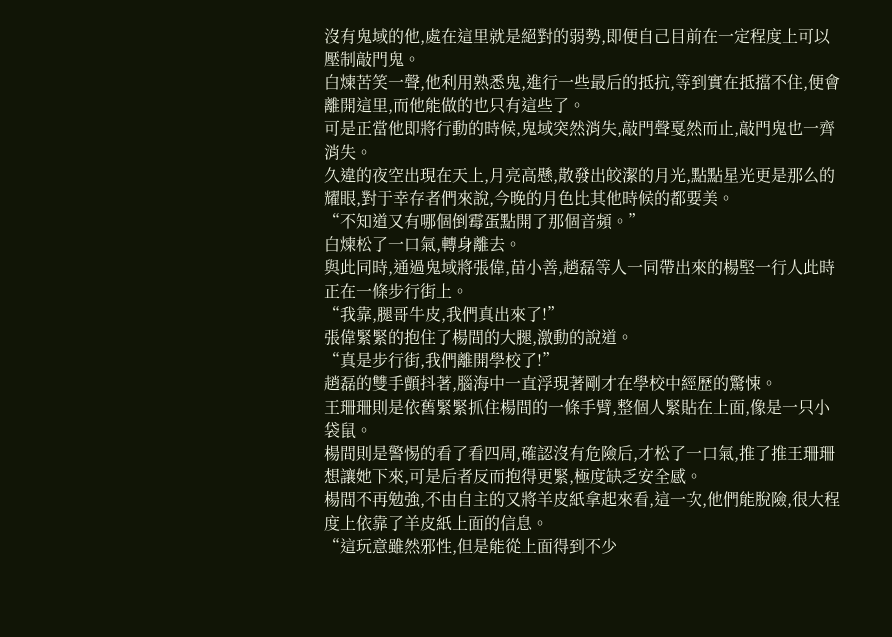沒有鬼域的他,處在這里就是絕對的弱勢,即便自己目前在一定程度上可以壓制敲門鬼。
白煉苦笑一聲,他利用熟悉鬼,進行一些最后的抵抗,等到實在抵擋不住,便會離開這里,而他能做的也只有這些了。
可是正當他即將行動的時候,鬼域突然消失,敲門聲戛然而止,敲門鬼也一齊消失。
久違的夜空出現在天上,月亮高懸,散發出皎潔的月光,點點星光更是那么的耀眼,對于幸存者們來說,今晚的月色比其他時候的都要美。
“不知道又有哪個倒霉蛋點開了那個音頻。”
白煉松了一口氣,轉身離去。
與此同時,通過鬼域將張偉,苗小善,趙磊等人一同帶出來的楊堅一行人此時正在一條步行街上。
“我靠,腿哥牛皮,我們真出來了!”
張偉緊緊的抱住了楊間的大腿,激動的說道。
“真是步行街,我們離開學校了!”
趙磊的雙手顫抖著,腦海中一直浮現著剛才在學校中經歷的驚悚。
王珊珊則是依舊緊緊抓住楊間的一條手臂,整個人緊貼在上面,像是一只小袋鼠。
楊間則是警惕的看了看四周,確認沒有危險后,才松了一口氣,推了推王珊珊想讓她下來,可是后者反而抱得更緊,極度缺乏安全感。
楊間不再勉強,不由自主的又將羊皮紙拿起來看,這一次,他們能脫險,很大程度上依靠了羊皮紙上面的信息。
“這玩意雖然邪性,但是能從上面得到不少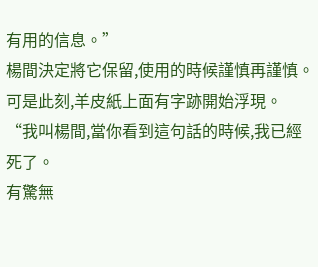有用的信息。”
楊間決定將它保留,使用的時候謹慎再謹慎。
可是此刻,羊皮紙上面有字跡開始浮現。
“我叫楊間,當你看到這句話的時候,我已經死了。
有驚無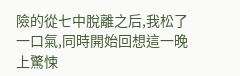險的從七中脫離之后,我松了一口氣,同時開始回想這一晚上驚悚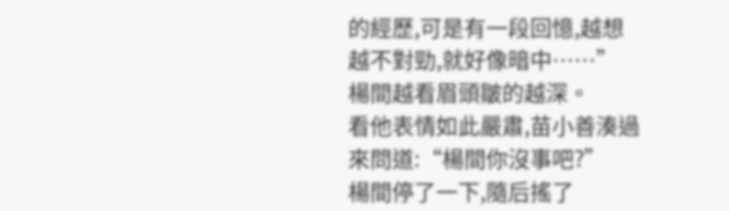的經歷,可是有一段回憶,越想越不對勁,就好像暗中……”
楊間越看眉頭皺的越深。
看他表情如此嚴肅,苗小善湊過來問道:“楊間你沒事吧?”
楊間停了一下,隨后搖了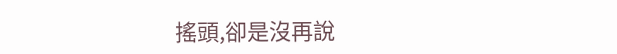搖頭,卻是沒再說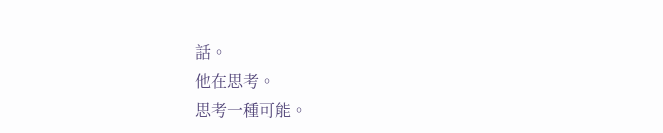話。
他在思考。
思考一種可能。